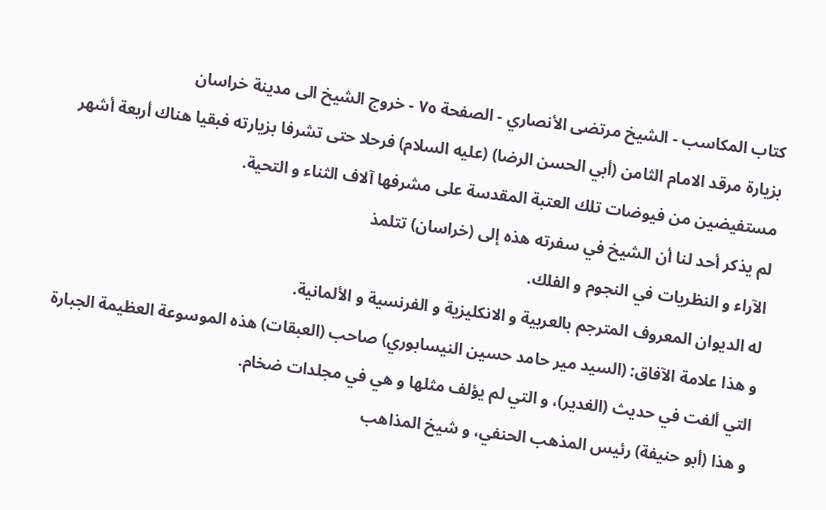كتاب المكاسب - الشيخ مرتضى الأنصاري - الصفحة ٧٥ - خروج الشيخ الى مدينة خراسان
بزيارة مرقد الامام الثامن (أبي الحسن الرضا) (عليه السلام) فرحلا حتى تشرفا بزيارته فبقيا هناك أربعة أشهر مستفيضين من فيوضات تلك العتبة المقدسة على مشرفها آلاف الثناء و التحية.
لم يذكر أحد لنا أن الشيخ في سفرته هذه إلى (خراسان) تتلمذ
الآراء و النظريات في النجوم و الفلك.
له الديوان المعروف المترجم بالعربية و الانكليزية و الفرنسية و الألمانية.
و هذا علامة الآفاق: (السيد مير حامد حسين النيسابوري) صاحب (العبقات) هذه الموسوعة العظيمة الجبارة التي ألفت في حديث (الغدير)، و التي لم يؤلف مثلها و هي في مجلدات ضخام.
و هذا (أبو حنيفة) رئيس المذهب الحنفي، و شيخ المذاهب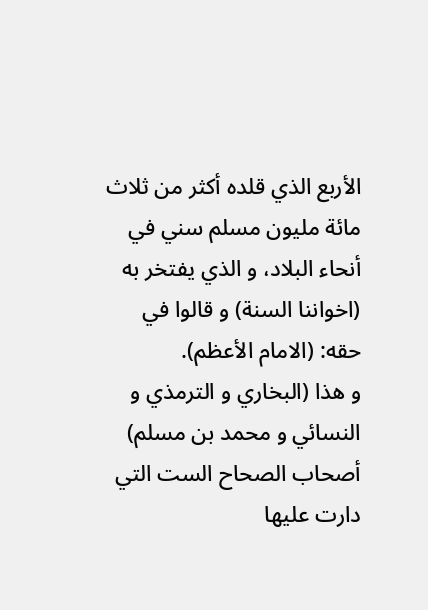الأربع الذي قلده أكثر من ثلاث مائة مليون مسلم سني في أنحاء البلاد، و الذي يفتخر به (اخواننا السنة) و قالوا في حقه: (الامام الأعظم).
و هذا (البخاري و الترمذي و النسائي و محمد بن مسلم) أصحاب الصحاح الست التي دارت عليها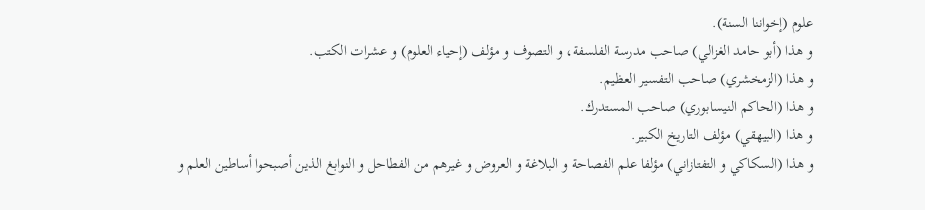علوم (إخواننا السنة).
و هذا (أبو حامد الغزالي) صاحب مدرسة الفلسفة، و التصوف و مؤلف (إحياء العلوم) و عشرات الكتب.
و هذا (الزمخشري) صاحب التفسير العظيم.
و هذا (الحاكم النيسابوري) صاحب المستدرك.
و هذا (البيهقي) مؤلف التاريخ الكبير.
و هذا (السكاكي و التفتازاني) مؤلفا علم الفصاحة و البلاغة و العروض و غيرهم من الفطاحل و النوابغ الذين أصبحوا أساطين العلم و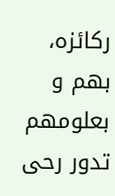ركائزه، بهم و بعلومهم تدور رحى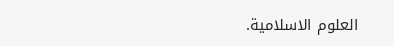العلوم الاسلامية.